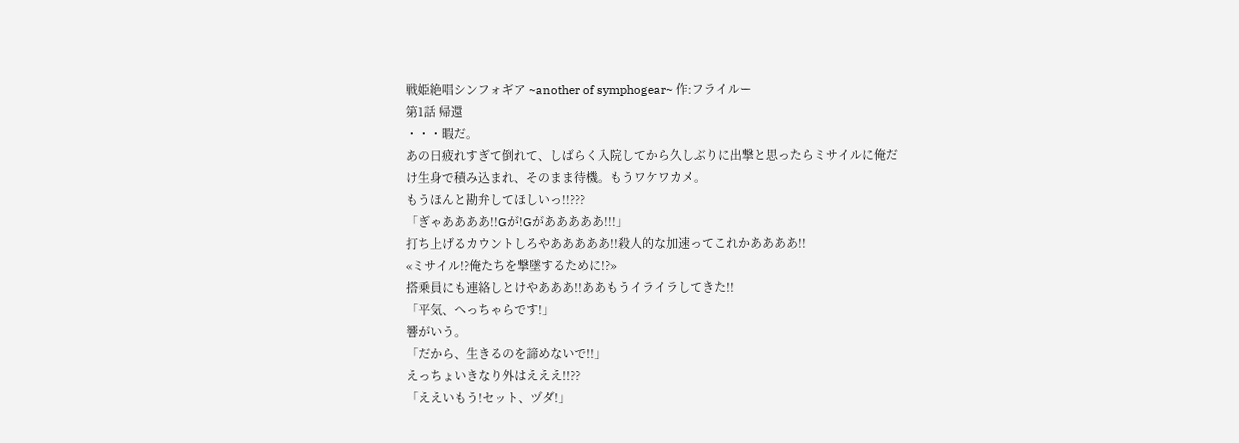戦姫絶唱シンフォギア ~another of symphogear~ 作:フライルー
第1話 帰還
・・・暇だ。
あの日疲れすぎて倒れて、しばらく入院してから久しぶりに出撃と思ったらミサイルに俺だけ生身で積み込まれ、そのまま待機。もうワケワカメ。
もうほんと勘弁してほしいっ!!???
「ぎゃああああ!!Gが!Gがあああああ!!!」
打ち上げるカウントしろやあああああ!!殺人的な加速ってこれかああああ!!
«ミサイル!?俺たちを撃墜するために!?»
搭乗員にも連絡しとけやあああ!!ああもうイライラしてきた!!
「平気、へっちゃらです!」
響がいう。
「だから、生きるのを諦めないで!!」
えっちょいきなり外はえええ!!??
「ええいもう!セット、ヅダ!」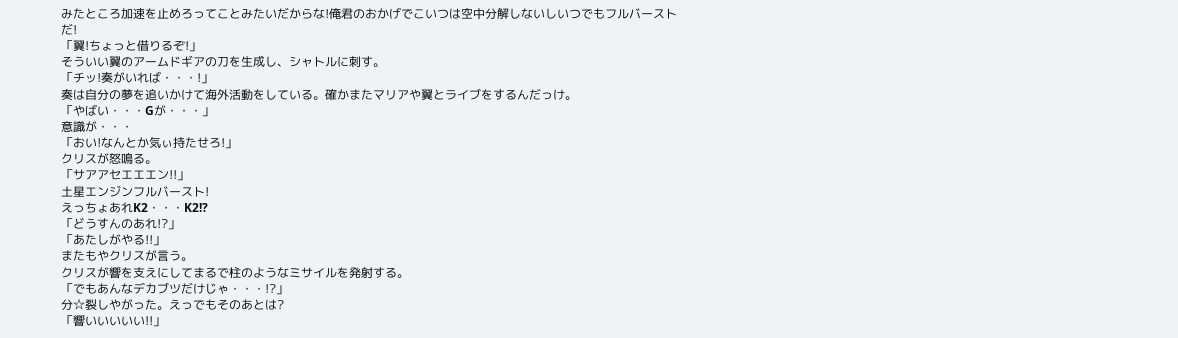みたところ加速を止めろってことみたいだからな!俺君のおかげでこいつは空中分解しないしいつでもフルバーストだ!
「翼!ちょっと借りるぞ!」
そういい翼のアームドギアの刀を生成し、シャトルに刺す。
「チッ!奏がいれば・・・!」
奏は自分の夢を追いかけて海外活動をしている。確かまたマリアや翼とライブをするんだっけ。
「やばい・・・Gが・・・」
意識が・・・
「おい!なんとか気ぃ持たせろ!」
クリスが怒鳴る。
「サアアセエエエン!!」
土星エンジンフルバースト!
えっちょあれK2・・・K2!?
「どうすんのあれ!?」
「あたしがやる!!」
またもやクリスが言う。
クリスが響を支えにしてまるで柱のようなミサイルを発射する。
「でもあんなデカブツだけじゃ・・・!?」
分☆裂しやがった。えっでもそのあとは?
「響いいいいい!!」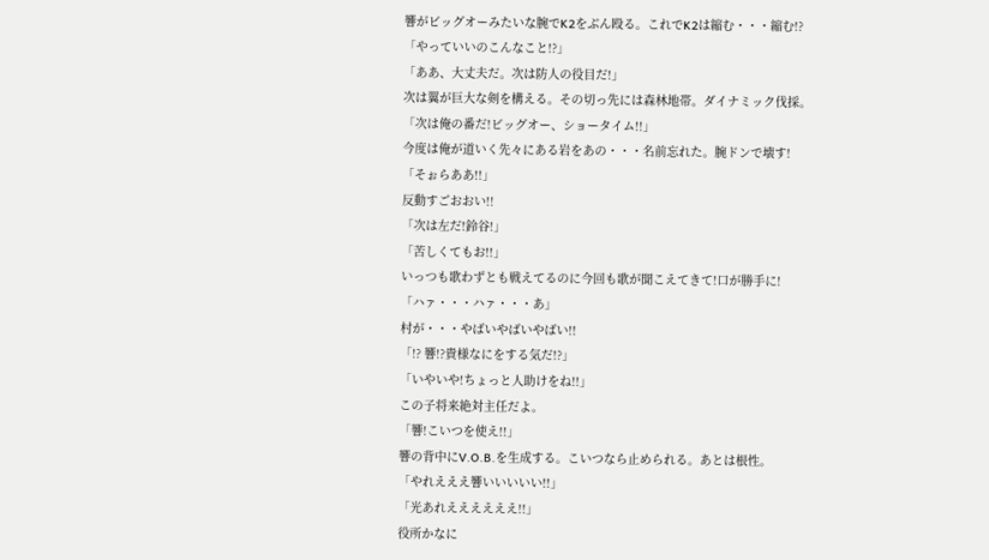響がビッグオーみたいな腕でK2をぶん殴る。これでK2は縮む・・・縮む!?
「やっていいのこんなこと!?」
「ああ、大丈夫だ。次は防人の役目だ!」
次は翼が巨大な剣を構える。その切っ先には森林地帯。ダイナミック伐採。
「次は俺の番だ!ビッグオー、ショータイム!!」
今度は俺が道いく先々にある岩をあの・・・名前忘れた。腕ドンで壊す!
「そぉらああ!!」
反動すごおおい!!
「次は左だ!鈴谷!」
「苦しくてもお!!」
いっつも歌わずとも戦えてるのに今回も歌が聞こえてきて!口が勝手に!
「ハァ・・・ハァ・・・あ」
村が・・・やばいやばいやばい!!
「!? 響!?貴様なにをする気だ!?」
「いやいや!ちょっと人助けをね!!」
この子将来絶対主任だよ。
「響!こいつを使え!!」
響の背中にV.O.B.を生成する。こいつなら止められる。あとは根性。
「やれえええ響いいいいい!!」
「光あれええええええ!!」
役所かなに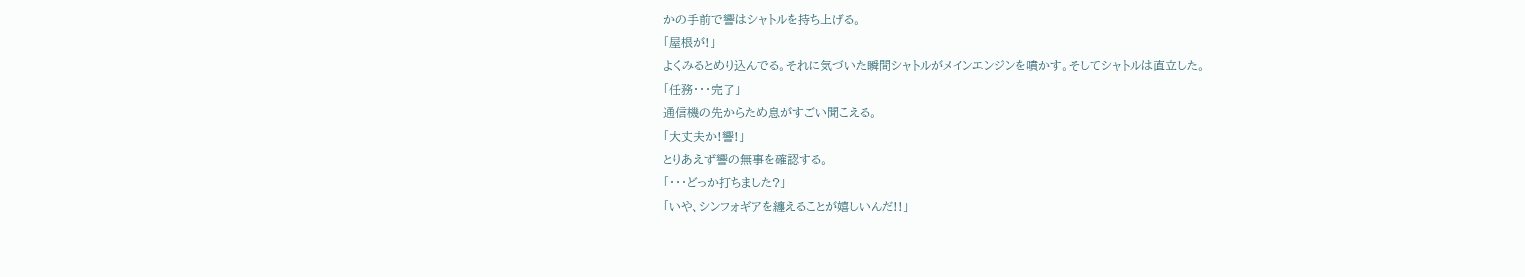かの手前で響はシャトルを持ち上げる。
「屋根が!」
よくみるとめり込んでる。それに気づいた瞬間シャトルがメインエンジンを噴かす。そしてシャトルは直立した。
「任務・・・完了」
通信機の先からため息がすごい聞こえる。
「大丈夫か!響!」
とりあえず響の無事を確認する。
「・・・どっか打ちました?」
「いや、シンフォギアを纏えることが嬉しいんだ!!」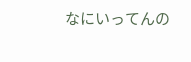なにいってんの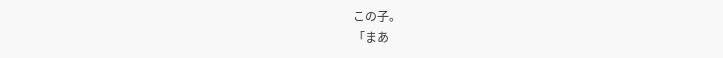この子。
「まあ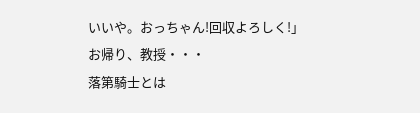いいや。おっちゃん!回収よろしく!」
お帰り、教授・・・
落第騎士とは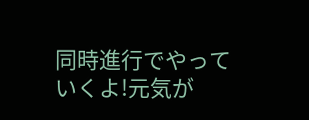同時進行でやっていくよ!元気が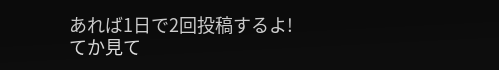あれば1日で2回投稿するよ!
てか見て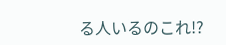る人いるのこれ!?